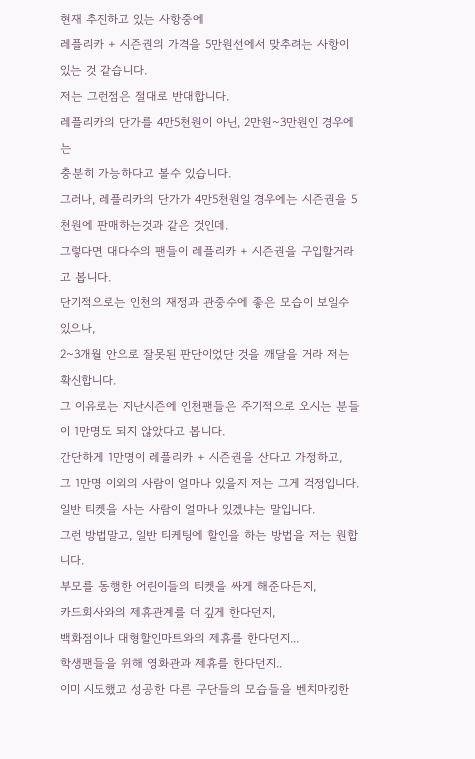현재 추진하고 있는 사항중에
레플리카 + 시즌권의 가격을 5만원선에서 맞추려는 사항이 있는 것 같습니다.
저는 그런점은 절대로 반대합니다.
레플리카의 단가를 4만5천원이 아닌, 2만원~3만원인 경우에는
충분히 가능하다고 볼수 있습니다.
그러나, 레플리카의 단가가 4만5천원일 경우에는 시즌권을 5천원에 판매하는것과 같은 것인데.
그렇다면 대다수의 팬들이 레플리카 + 시즌권을 구입할거라고 봅니다.
단기적으로는 인천의 재정과 관중수에 좋은 모습이 보일수 있으나,
2~3개월 안으로 잘못된 판단이었단 것을 깨달을 거라 저는 확신합니다.
그 이유로는 지난시즌에 인천팬들은 주기적으로 오시는 분들이 1만명도 되지 않았다고 봅니다.
간단하게 1만명이 레플리카 + 시즌권을 산다고 가정하고,
그 1만명 이외의 사람이 얼마나 있을지 저는 그게 걱정입니다.
일반 티켓을 사는 사람이 얼마나 있겠냐는 말입니다.
그런 방법말고, 일반 티케팅에 할인을 하는 방법을 저는 원합니다.
부모를 동행한 어린이들의 티켓을 싸게 해준다든지,
카드회사와의 제휴관계를 더 깊게 한다던지,
백화점이나 대형할인마트와의 제휴를 한다던지...
학생팬들을 위해 영화관과 제휴를 한다던지..
이미 시도했고 성공한 다른 구단들의 모습들을 벤치마킹한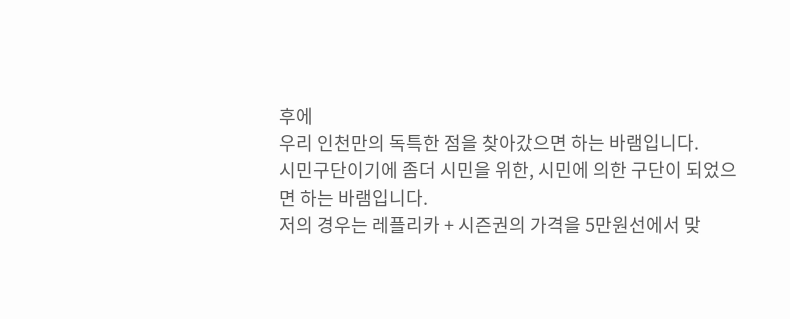후에
우리 인천만의 독특한 점을 찾아갔으면 하는 바램입니다.
시민구단이기에 좀더 시민을 위한, 시민에 의한 구단이 되었으면 하는 바램입니다.
저의 경우는 레플리카 + 시즌권의 가격을 5만원선에서 맞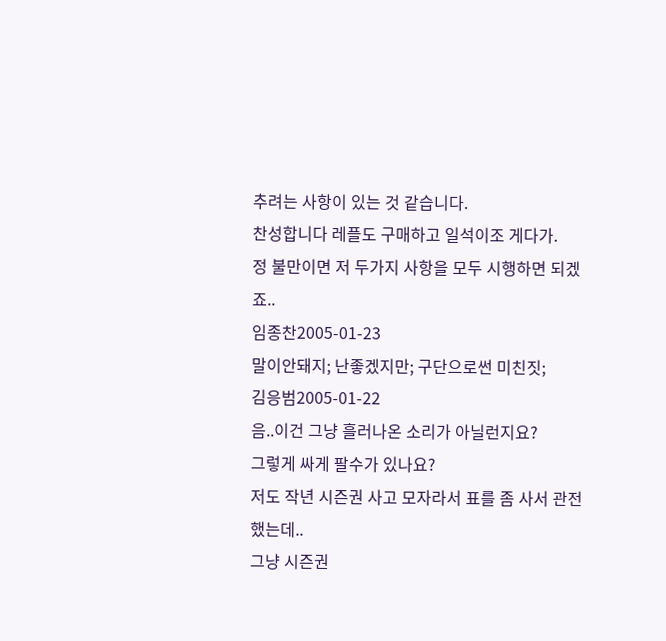추려는 사항이 있는 것 같습니다.
찬성합니다 레플도 구매하고 일석이조 게다가.
정 불만이면 저 두가지 사항을 모두 시행하면 되겠죠..
임종찬2005-01-23
말이안돼지; 난좋겠지만; 구단으로썬 미친짓;
김응범2005-01-22
음..이건 그냥 흘러나온 소리가 아닐런지요?
그렇게 싸게 팔수가 있나요?
저도 작년 시즌권 사고 모자라서 표를 좀 사서 관전 했는데..
그냥 시즌권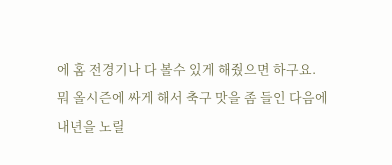에 홈 전경기나 다 볼수 있게 해줬으면 하구요.
뭐 올시즌에 싸게 해서 축구 맛을 좀 들인 다음에 내년을 노릴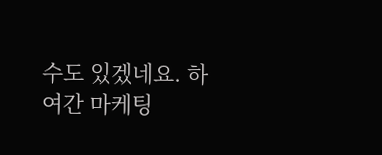수도 있겠네요. 하여간 마케팅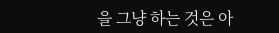을 그냥 하는 것은 아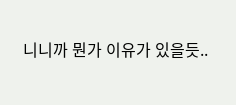니니까 뭔가 이유가 있을듯..